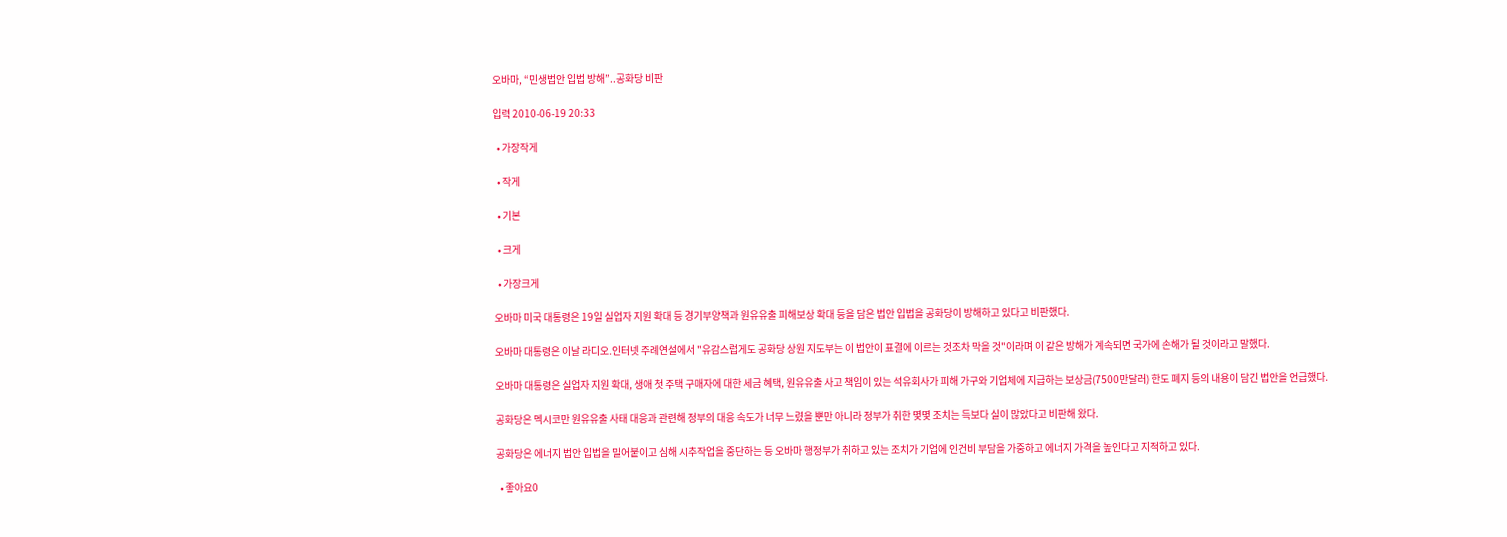오바마, “민생법안 입법 방해”..공화당 비판

입력 2010-06-19 20:33

  • 가장작게

  • 작게

  • 기본

  • 크게

  • 가장크게

오바마 미국 대통령은 19일 실업자 지원 확대 등 경기부양책과 원유유출 피해보상 확대 등을 담은 법안 입법을 공화당이 방해하고 있다고 비판했다.

오바마 대통령은 이날 라디오․인터넷 주례연설에서 "유감스럽게도 공화당 상원 지도부는 이 법안이 표결에 이르는 것조차 막을 것"이라며 이 같은 방해가 계속되면 국가에 손해가 될 것이라고 말했다.

오바마 대통령은 실업자 지원 확대, 생애 첫 주택 구매자에 대한 세금 혜택, 원유유출 사고 책임이 있는 석유회사가 피해 가구와 기업체에 지급하는 보상금(7500만달러) 한도 폐지 등의 내용이 담긴 법안을 언급했다.

공화당은 멕시코만 원유유출 사태 대응과 관련해 정부의 대응 속도가 너무 느렸을 뿐만 아니라 정부가 취한 몇몇 조치는 득보다 실이 많았다고 비판해 왔다.

공화당은 에너지 법안 입법을 밀어붙이고 심해 시추작업을 중단하는 등 오바마 행정부가 취하고 있는 조치가 기업에 인건비 부담을 가중하고 에너지 가격을 높인다고 지적하고 있다.

  • 좋아요0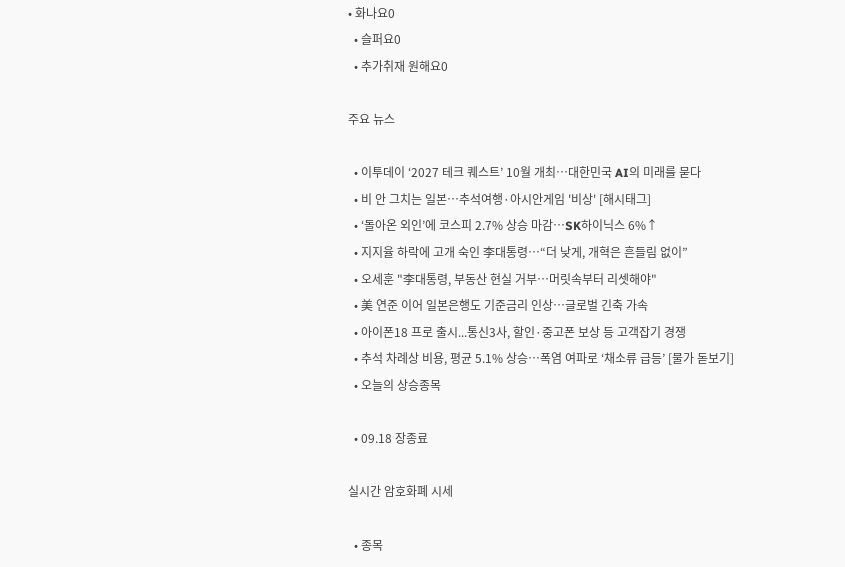• 화나요0
  • 슬퍼요0
  • 추가취재 원해요0

주요 뉴스

  • 이투데이 ‘2027 테크 퀘스트’ 10월 개최⋯대한민국 AI의 미래를 묻다
  • 비 안 그치는 일본…추석여행·아시안게임 '비상' [해시태그]
  • ‘돌아온 외인’에 코스피 2.7% 상승 마감⋯SK하이닉스 6%↑
  • 지지율 하락에 고개 숙인 李대통령⋯“더 낮게, 개혁은 흔들림 없이”
  • 오세훈 "李대통령, 부동산 현실 거부⋯머릿속부터 리셋해야"
  • 美 연준 이어 일본은행도 기준금리 인상⋯글로벌 긴축 가속
  • 아이폰18 프로 출시...통신3사, 할인·중고폰 보상 등 고객잡기 경쟁
  • 추석 차례상 비용, 평균 5.1% 상승…폭염 여파로 ‘채소류 급등’ [물가 돋보기]
  • 오늘의 상승종목

  • 09.18 장종료

실시간 암호화폐 시세

  • 종목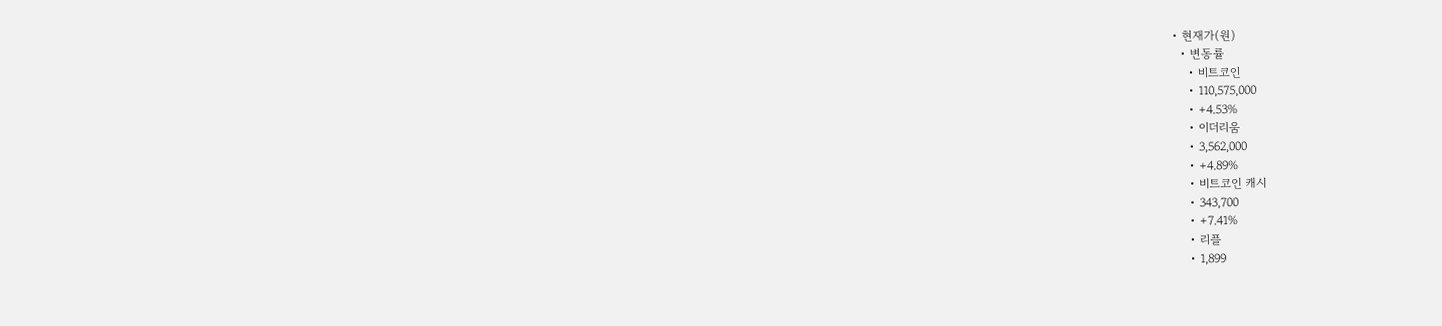• 현재가(원)
  • 변동률
    • 비트코인
    • 110,575,000
    • +4.53%
    • 이더리움
    • 3,562,000
    • +4.89%
    • 비트코인 캐시
    • 343,700
    • +7.41%
    • 리플
    • 1,899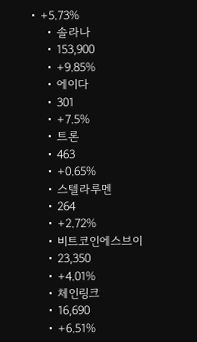• +5.73%
    • 솔라나
    • 153,900
    • +9.85%
    • 에이다
    • 301
    • +7.5%
    • 트론
    • 463
    • +0.65%
    • 스텔라루멘
    • 264
    • +2.72%
    • 비트코인에스브이
    • 23,350
    • +4.01%
    • 체인링크
    • 16,690
    • +6.51%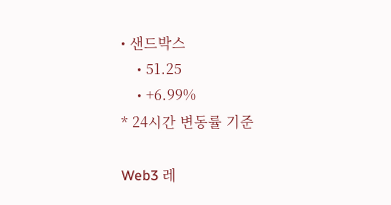• 샌드박스
    • 51.25
    • +6.99%
* 24시간 변동률 기준

Web3 레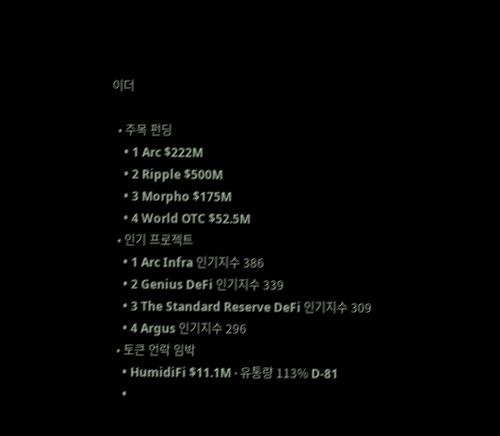이더

  • 주목 펀딩
    • 1 Arc $222M
    • 2 Ripple $500M
    • 3 Morpho $175M
    • 4 World OTC $52.5M
  • 인기 프로젝트
    • 1 Arc Infra 인기지수 386
    • 2 Genius DeFi 인기지수 339
    • 3 The Standard Reserve DeFi 인기지수 309
    • 4 Argus 인기지수 296
  • 토큰 언락 임박
    • HumidiFi $11.1M · 유통량 113% D-81
    •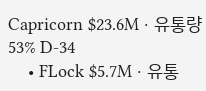Capricorn $23.6M · 유통량 53% D-34
    • FLock $5.7M · 유통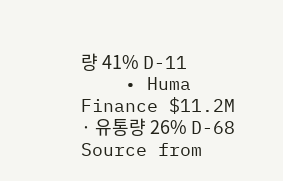량 41% D-11
    • Huma Finance $11.2M · 유통량 26% D-68
Source from